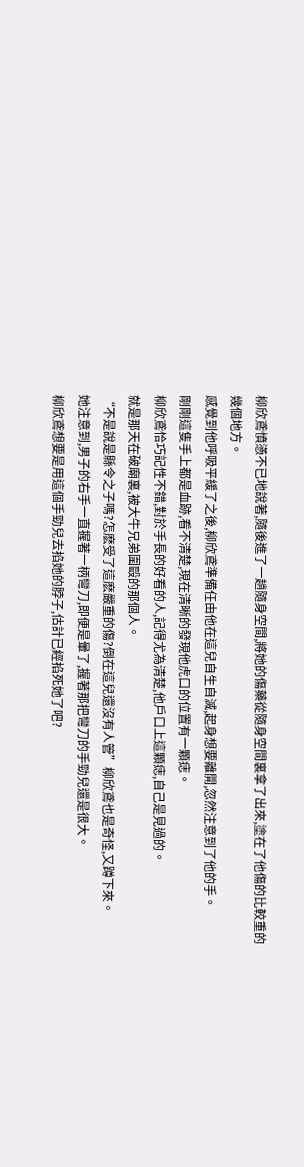柳欣鳶憤懣不已地說著,隨後進了一趟隨身空間,將她的傷藥從隨身空間裏拿了出來,塗在了他傷的比較重的幾個地方。
感覺到他呼吸平緩了之後,柳欣鳶準備任由他在這兒自生自滅,起身想要離開,忽然注意到了他的手。
剛剛這隻手上都是血跡,看不清楚,現在清晰的發現他虎口的位置有一顆痣。
柳欣鳶恰巧記性不錯,對於手長的好看的人,記得尤為清楚,他戶口上這顆痣,自己是見過的。
就是那天在破廟裏,被大牛兄弟圍毆的那個人。
“不是說是縣令之子嗎?怎麽受了這麽嚴重的傷?倒在這兒還沒有人管”柳欣鳶也是奇怪,又蹲下來。
她注意到,男子的右手一直握著一柄彎刀,即便是暈了,握著那把彎刀的手勁兒還是很大。
柳欣鳶想要是用這個手勁兒去掐她的脖子,估計已經掐死她了吧?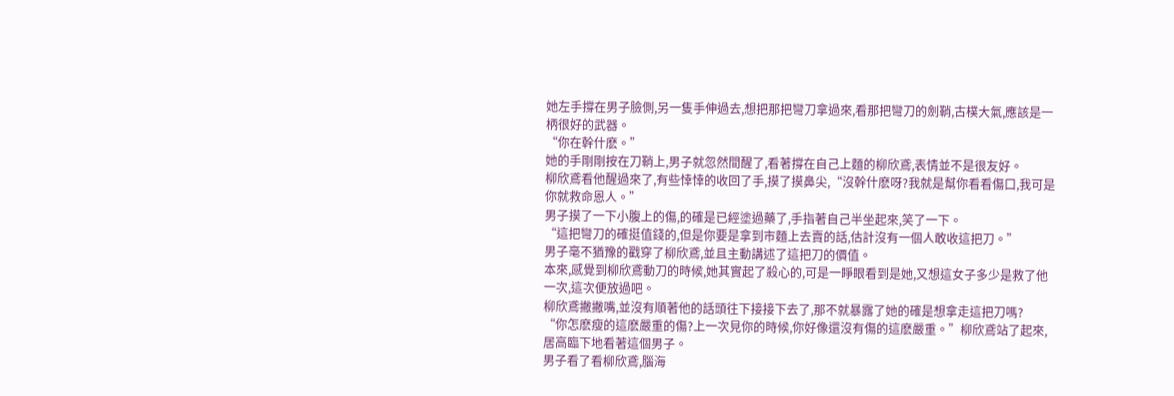她左手撐在男子臉側,另一隻手伸過去,想把那把彎刀拿過來,看那把彎刀的劍鞘,古樸大氣,應該是一柄很好的武器。
“你在幹什麽。”
她的手剛剛按在刀鞘上,男子就忽然間醒了,看著撐在自己上麵的柳欣鳶,表情並不是很友好。
柳欣鳶看他醒過來了,有些悻悻的收回了手,摸了摸鼻尖,“沒幹什麽呀?我就是幫你看看傷口,我可是你就救命恩人。”
男子摸了一下小腹上的傷,的確是已經塗過藥了,手指著自己半坐起來,笑了一下。
“這把彎刀的確挺值錢的,但是你要是拿到市麵上去賣的話,估計沒有一個人敢收這把刀。”
男子毫不猶豫的戳穿了柳欣鳶,並且主動講述了這把刀的價值。
本來,感覺到柳欣鳶動刀的時候,她其實起了殺心的,可是一睜眼看到是她,又想這女子多少是救了他一次,這次便放過吧。
柳欣鳶撇撇嘴,並沒有順著他的話頭往下接接下去了,那不就暴露了她的確是想拿走這把刀嗎?
“你怎麽瘦的這麽嚴重的傷?上一次見你的時候,你好像還沒有傷的這麽嚴重。”柳欣鳶站了起來,居高臨下地看著這個男子。
男子看了看柳欣鳶,腦海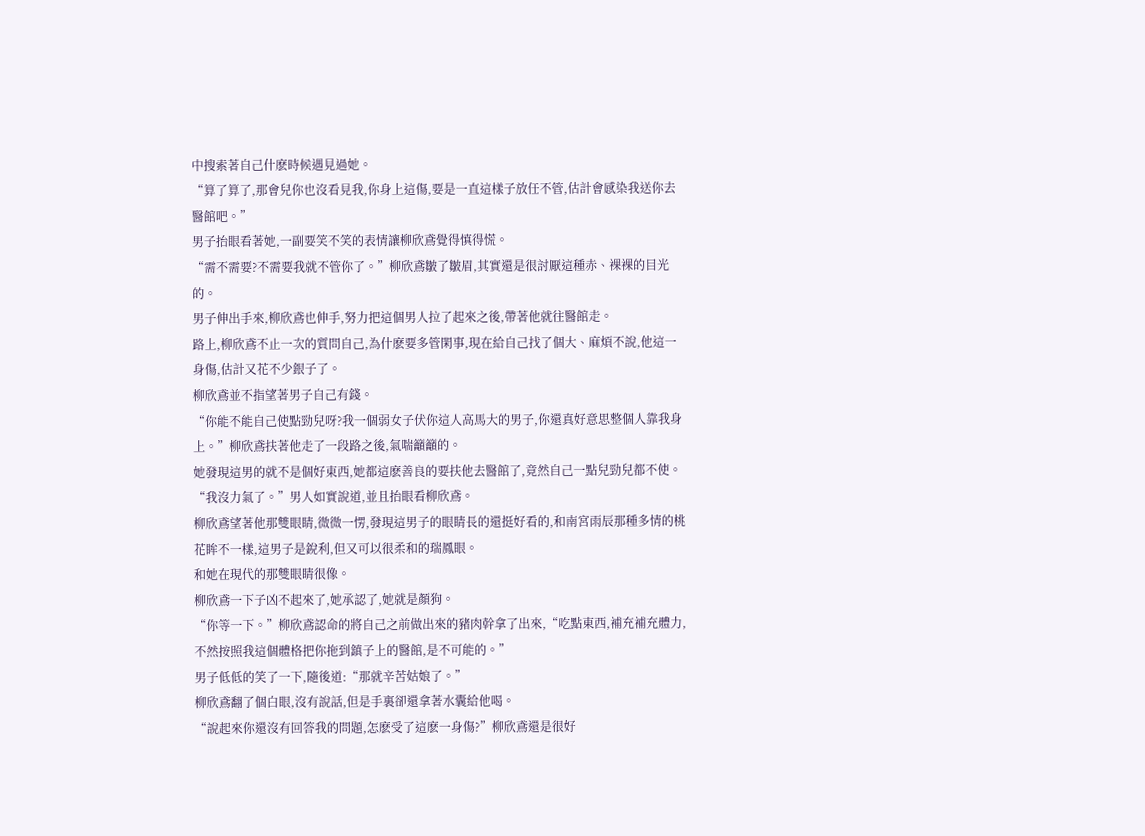中搜索著自己什麽時候遇見過她。
“算了算了,那會兒你也沒看見我,你身上這傷,要是一直這樣子放任不管,估計會感染我送你去醫館吧。”
男子抬眼看著她,一副要笑不笑的表情讓柳欣鳶覺得慎得慌。
“需不需要?不需要我就不管你了。”柳欣鳶皺了皺眉,其實還是很討厭這種赤、裸裸的目光的。
男子伸出手來,柳欣鳶也伸手,努力把這個男人拉了起來之後,帶著他就往醫館走。
路上,柳欣鳶不止一次的質問自己,為什麽要多管閑事,現在給自己找了個大、麻煩不說,他這一身傷,估計又花不少銀子了。
柳欣鳶並不指望著男子自己有錢。
“你能不能自己使點勁兒呀?我一個弱女子伏你這人高馬大的男子,你還真好意思整個人靠我身上。”柳欣鳶扶著他走了一段路之後,氣喘籲籲的。
她發現這男的就不是個好東西,她都這麽善良的要扶他去醫館了,竟然自己一點兒勁兒都不使。
“我沒力氣了。”男人如實說道,並且抬眼看柳欣鳶。
柳欣鳶望著他那雙眼睛,微微一愣,發現這男子的眼睛長的還挺好看的,和南宮雨辰那種多情的桃花眸不一樣,這男子是銳利,但又可以很柔和的瑞鳳眼。
和她在現代的那雙眼睛很像。
柳欣鳶一下子凶不起來了,她承認了,她就是顏狗。
“你等一下。”柳欣鳶認命的將自己之前做出來的豬肉幹拿了出來,“吃點東西,補充補充體力,不然按照我這個體格把你拖到鎮子上的醫館,是不可能的。”
男子低低的笑了一下,隨後道:“那就辛苦姑娘了。”
柳欣鳶翻了個白眼,沒有說話,但是手裏卻還拿著水囊給他喝。
“說起來你還沒有回答我的問題,怎麽受了這麽一身傷?”柳欣鳶還是很好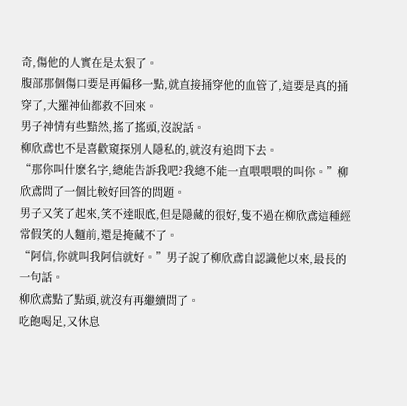奇,傷他的人實在是太狠了。
腹部那個傷口要是再偏移一點,就直接捅穿他的血管了,這要是真的捅穿了,大羅神仙都救不回來。
男子神情有些黯然,搖了搖頭,沒說話。
柳欣鳶也不是喜歡窺探別人隱私的,就沒有追問下去。
“那你叫什麽名字,總能告訴我吧?我總不能一直喂喂喂的叫你。”柳欣鳶問了一個比較好回答的問題。
男子又笑了起來,笑不達眼底,但是隱藏的很好,隻不過在柳欣鳶這種經常假笑的人麵前,還是掩藏不了。
“阿信,你就叫我阿信就好。”男子說了柳欣鳶自認識他以來,最長的一句話。
柳欣鳶點了點頭,就沒有再繼續問了。
吃飽喝足,又休息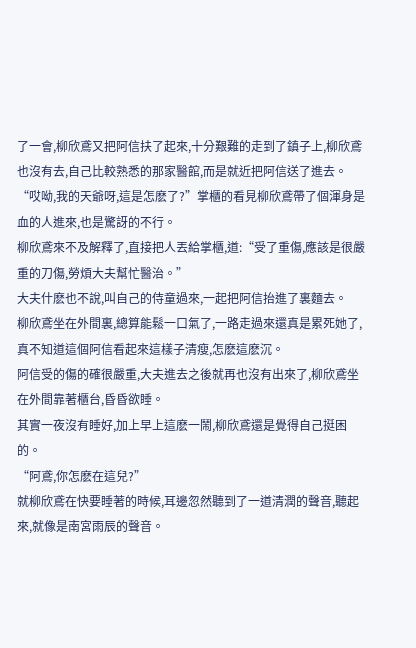了一會,柳欣鳶又把阿信扶了起來,十分艱難的走到了鎮子上,柳欣鳶也沒有去,自己比較熟悉的那家醫館,而是就近把阿信送了進去。
“哎呦,我的天爺呀,這是怎麽了?”掌櫃的看見柳欣鳶帶了個渾身是血的人進來,也是驚訝的不行。
柳欣鳶來不及解釋了,直接把人丟給掌櫃,道:“受了重傷,應該是很嚴重的刀傷,勞煩大夫幫忙醫治。”
大夫什麽也不說,叫自己的侍童過來,一起把阿信抬進了裏麵去。
柳欣鳶坐在外間裏,總算能鬆一口氣了,一路走過來還真是累死她了,真不知道這個阿信看起來這樣子清瘦,怎麽這麽沉。
阿信受的傷的確很嚴重,大夫進去之後就再也沒有出來了,柳欣鳶坐在外間靠著櫃台,昏昏欲睡。
其實一夜沒有睡好,加上早上這麽一鬧,柳欣鳶還是覺得自己挺困的。
“阿鳶,你怎麽在這兒?”
就柳欣鳶在快要睡著的時候,耳邊忽然聽到了一道清潤的聲音,聽起來,就像是南宮雨辰的聲音。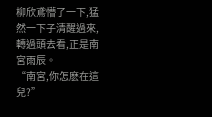柳欣鳶懵了一下,猛然一下子清醒過來,轉過頭去看,正是南宮雨辰。
“南宮,你怎麽在這兒?”